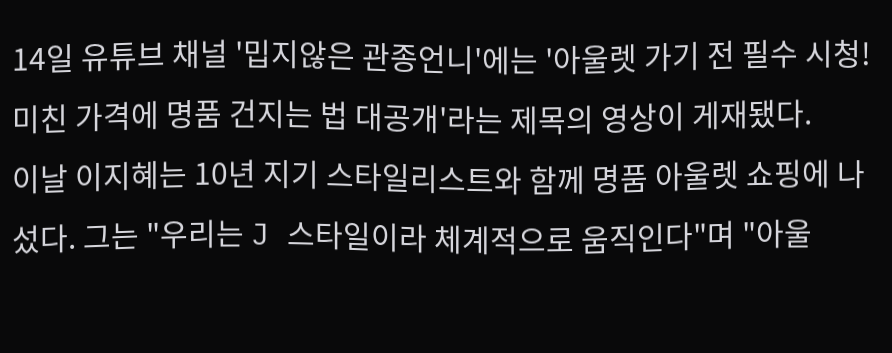14일 유튜브 채널 '밉지않은 관종언니'에는 '아울렛 가기 전 필수 시청! 미친 가격에 명품 건지는 법 대공개'라는 제목의 영상이 게재됐다.
이날 이지혜는 10년 지기 스타일리스트와 함께 명품 아울렛 쇼핑에 나섰다. 그는 "우리는 J 스타일이라 체계적으로 움직인다"며 "아울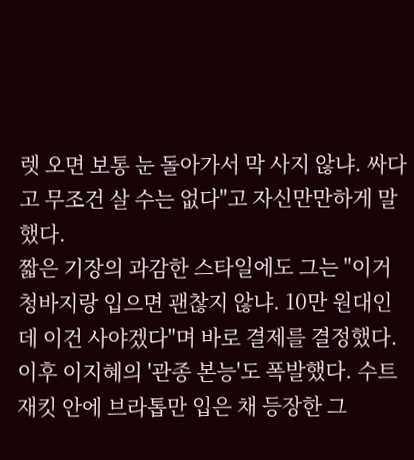렛 오면 보통 눈 돌아가서 막 사지 않냐. 싸다고 무조건 살 수는 없다"고 자신만만하게 말했다.
짧은 기장의 과감한 스타일에도 그는 "이거 청바지랑 입으면 괜찮지 않냐. 10만 원대인데 이건 사야겠다"며 바로 결제를 결정했다.
이후 이지혜의 '관종 본능'도 폭발했다. 수트 재킷 안에 브라톱만 입은 채 등장한 그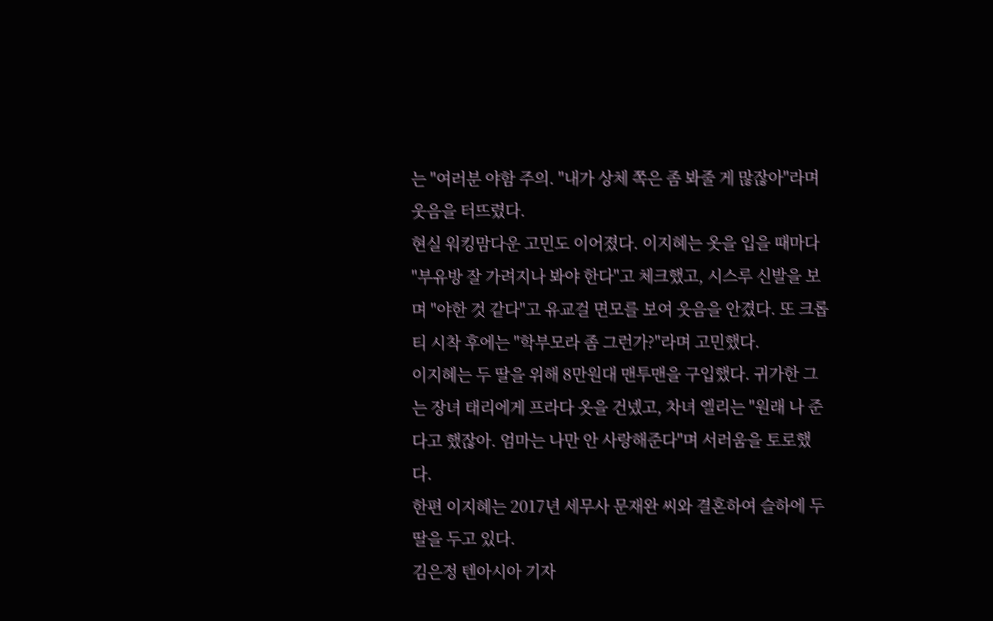는 "여러분 야함 주의. "내가 상체 쪽은 좀 봐줄 게 많잖아"라며 웃음을 터뜨렸다.
현실 워킹맘다운 고민도 이어졌다. 이지혜는 옷을 입을 때마다 "부유방 잘 가려지나 봐야 한다"고 체크했고, 시스루 신발을 보며 "야한 것 같다"고 유교걸 면모를 보여 웃음을 안겼다. 또 크롭티 시착 후에는 "학부모라 좀 그런가?"라며 고민했다.
이지혜는 두 딸을 위해 8만원대 맨투맨을 구입했다. 귀가한 그는 장녀 태리에게 프라다 옷을 건넸고, 차녀 엘리는 "원래 나 준다고 했잖아. 엄마는 나만 안 사랑해준다"며 서러움을 토로했다.
한편 이지혜는 2017년 세무사 문재완 씨와 결혼하여 슬하에 두 딸을 두고 있다.
김은정 텐아시아 기자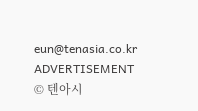eun@tenasia.co.kr
ADVERTISEMENT
© 텐아시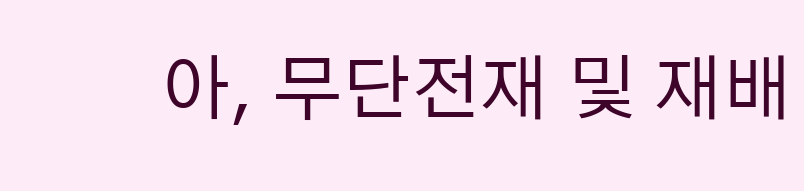아, 무단전재 및 재배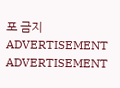포 금지
ADVERTISEMENT
ADVERTISEMENT